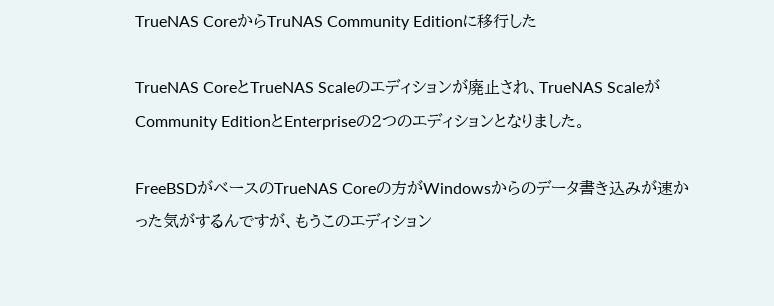TrueNAS CoreからTruNAS Community Editionに移行した

TrueNAS CoreとTrueNAS Scaleのエディションが廃止され、TrueNAS ScaleがCommunity EditionとEnterpriseの2つのエディションとなりました。

FreeBSDがベースのTrueNAS Coreの方がWindowsからのデータ書き込みが速かった気がするんですが、もうこのエディション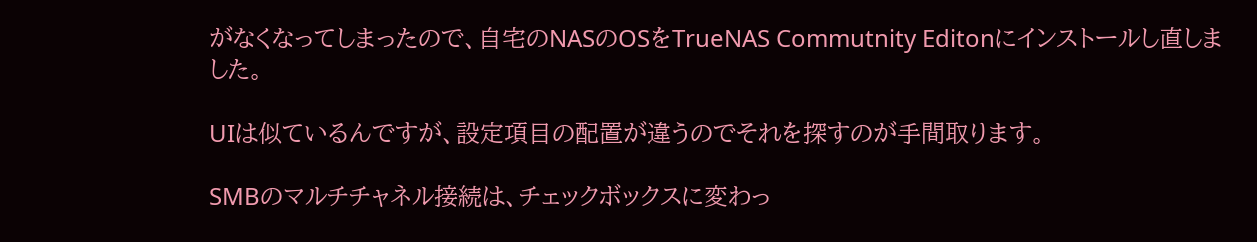がなくなってしまったので、自宅のNASのOSをTrueNAS Commutnity Editonにインストールし直しました。

UIは似ているんですが、設定項目の配置が違うのでそれを探すのが手間取ります。

SMBのマルチチャネル接続は、チェックボックスに変わっ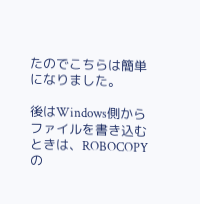たのでこちらは簡単になりました。

後はWindows側からファイルを書き込むときは、ROBOCOPYの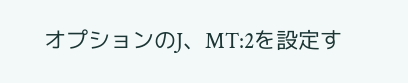オプションのJ、MT:2を設定す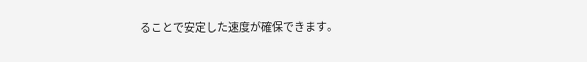ることで安定した速度が確保できます。